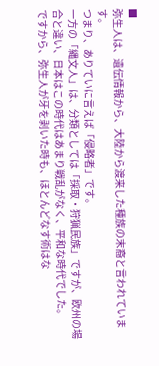■
弥生人は、遺伝情報から、大陸から渡来した種族の末裔と言われています。
つまり、ありていに言えば「侵略者」です。
一方の「縄文人」は、分類としては「採取・狩猟民族」ですが、欧州の場合と違い、日本はこの時代はあまり戦乱がなく、平和な時代でした。
ですから、弥生人が牙を剥いた時も、ほとんどなす術はな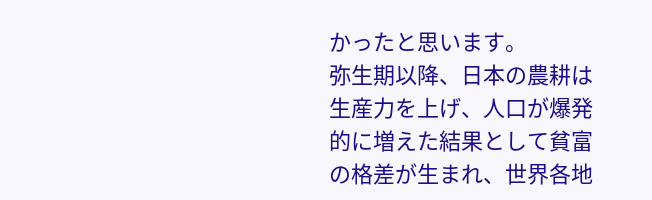かったと思います。
弥生期以降、日本の農耕は生産力を上げ、人口が爆発的に増えた結果として貧富の格差が生まれ、世界各地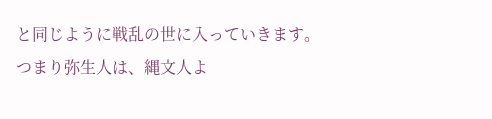と同じように戦乱の世に入っていきます。
つまり弥生人は、縄文人よ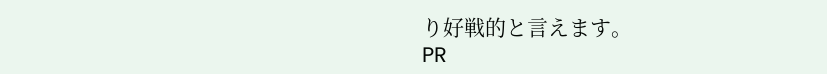り好戦的と言えます。
PR